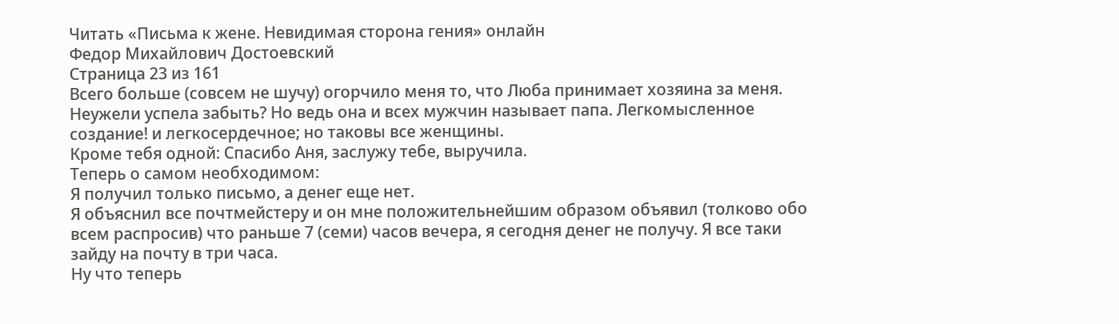Читать «Письма к жене. Невидимая сторона гения» онлайн
Федор Михайлович Достоевский
Страница 23 из 161
Всего больше (совсем не шучу) огорчило меня то, что Люба принимает хозяина за меня. Неужели успела забыть? Но ведь она и всех мужчин называет папа. Легкомысленное создание! и легкосердечное; но таковы все женщины.
Кроме тебя одной: Спасибо Аня, заслужу тебе, выручила.
Теперь о самом необходимом:
Я получил только письмо, а денег еще нет.
Я объяснил все почтмейстеру и он мне положительнейшим образом объявил (толково обо всем распросив) что раньше 7 (семи) часов вечера, я сегодня денег не получу. Я все таки зайду на почту в три часа.
Ну что теперь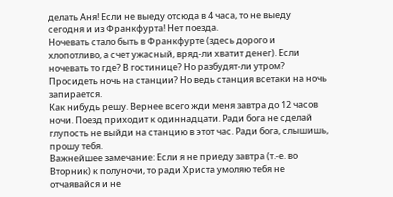делать Аня! Если не выеду отсюда в 4 часа, то не выеду сегодня и из Франкфурта! Нет поезда.
Ночевать стало быть в Франкфурте (здесь дорого и хлопотливо, а счет ужасный, вряд-ли хватит денег). Если ночевать то где? В гостинице? Но разбудят-ли утром? Просидеть ночь на станции? Но ведь станция всетаки на ночь запирается.
Как нибудь решу. Вернее всего жди меня завтра до 12 часов ночи. Поезд приходит к одиннадцати. Ради бога не сделай глупость не выйди на станцию в этот час. Ради бога, слышишь, прошу тебя.
Важнейшее замечание: Если я не приеду завтра (т.-е. во Вторник) к полуночи, то ради Христа умоляю тебя не отчаявайся и не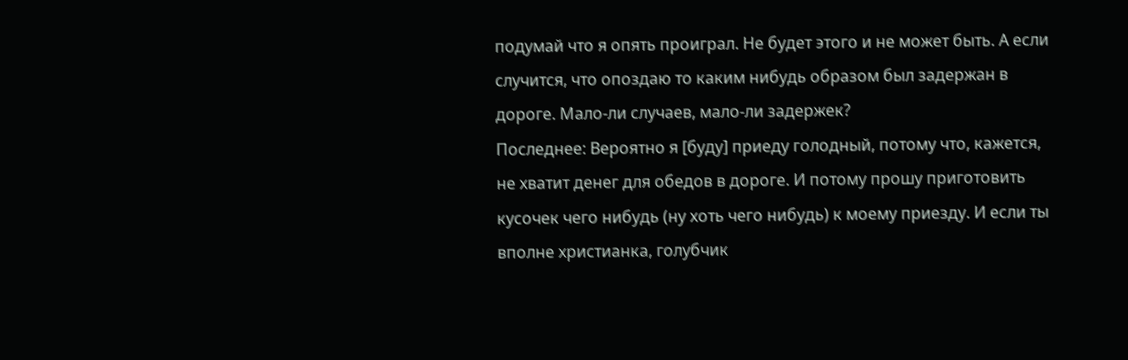подумай что я опять проиграл. Не будет этого и не может быть. А если случится, что опоздаю то каким нибудь образом был задержан в дороге. Мало-ли случаев, мало-ли задержек?
Последнее: Вероятно я [буду] приеду голодный, потому что, кажется, не хватит денег для обедов в дороге. И потому прошу приготовить кусочек чего нибудь (ну хоть чего нибудь) к моему приезду. И если ты вполне христианка, голубчик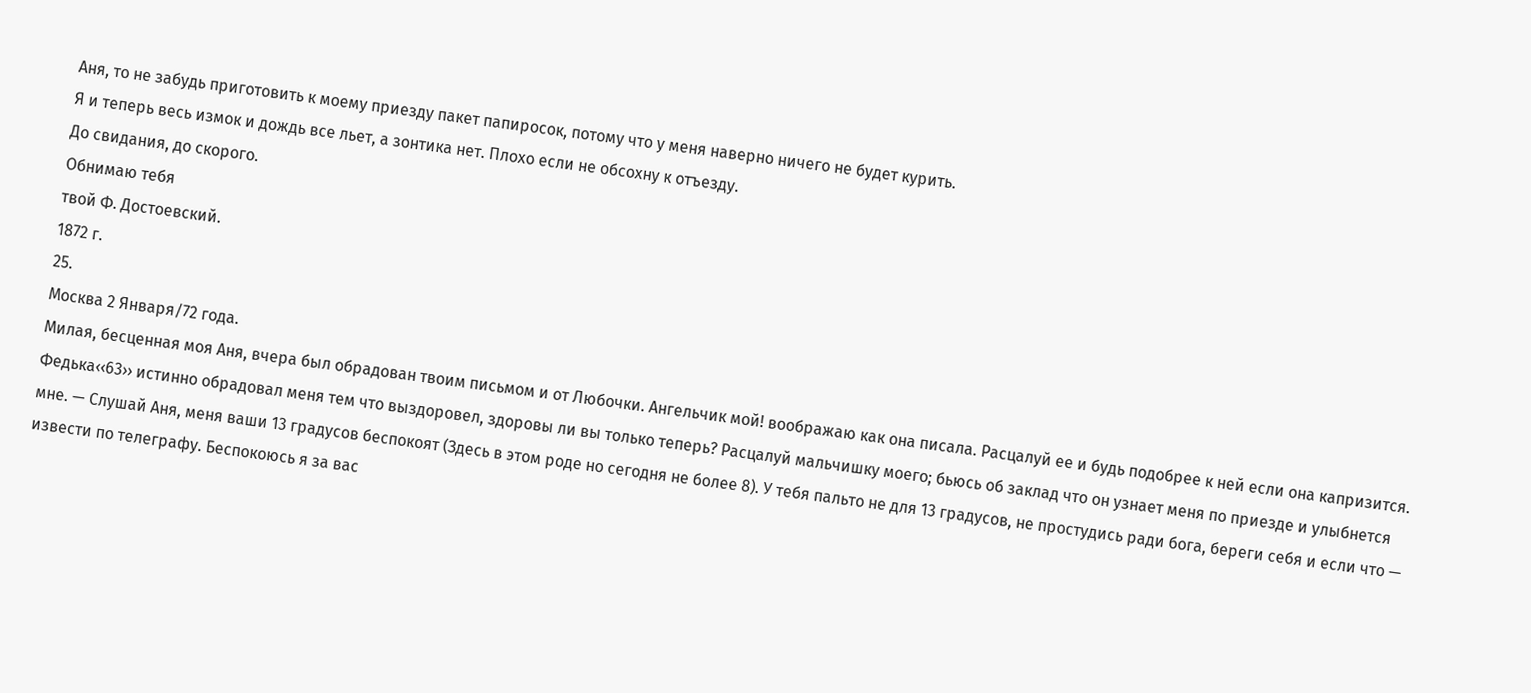Аня, то не забудь приготовить к моему приезду пакет папиросок, потому что у меня наверно ничего не будет курить.
Я и теперь весь измок и дождь все льет, а зонтика нет. Плохо если не обсохну к отъезду.
До свидания, до скорого.
Обнимаю тебя
твой Ф. Достоевский.
1872 г.
25.
Москва 2 Января/72 года.
Милая, бесценная моя Аня, вчера был обрадован твоим письмом и от Любочки. Ангельчик мой! воображаю как она писала. Расцалуй ее и будь подобрее к ней если она капризится. Федька‹‹63›› истинно обрадовал меня тем что выздоровел, здоровы ли вы только теперь? Расцалуй мальчишку моего; бьюсь об заклад что он узнает меня по приезде и улыбнется мне. — Слушай Аня, меня ваши 13 градусов беспокоят (Здесь в этом роде но сегодня не более 8). У тебя пальто не для 13 градусов, не простудись ради бога, береги себя и если что — извести по телеграфу. Беспокоюсь я за вас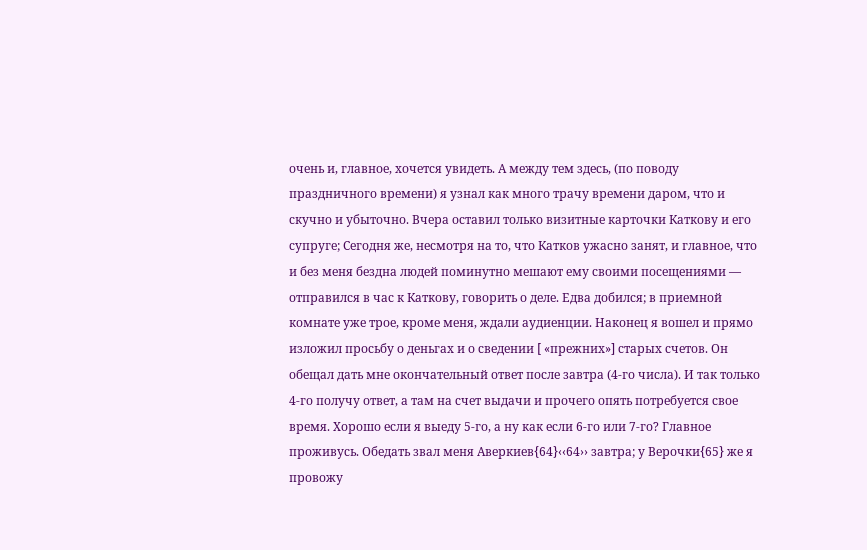очень и, главное, хочется увидеть. А между тем здесь, (по поводу праздничного времени) я узнал как много трачу времени даром, что и скучно и убыточно. Вчера оставил только визитные карточки Каткову и его супруге; Сегодня же, несмотря на то, что Катков ужасно занят, и главное, что и без меня бездна людей поминутно мешают ему своими посещениями — отправился в час к Каткову, говорить о деле. Едва добился; в приемной комнате уже трое, кроме меня, ждали аудиенции. Наконец я вошел и прямо изложил просьбу о деньгах и о сведении [ «прежних»] старых счетов. Он обещал дать мне окончательный ответ после завтра (4-го числа). И так только 4-го получу ответ, а там на счет выдачи и прочего опять потребуется свое время. Хорошо если я выеду 5-го, а ну как если 6-го или 7-го? Главное проживусь. Обедать звал меня Аверкиев{64}‹‹64›› завтра; у Верочки{65} же я провожу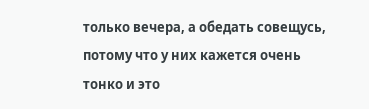только вечера, а обедать совещусь, потому что у них кажется очень тонко и это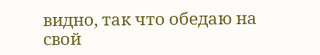видно, так что обедаю на свой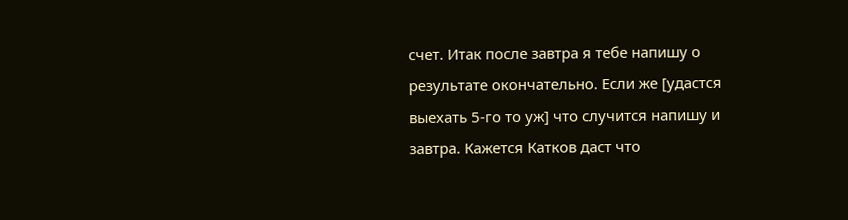счет. Итак после завтра я тебе напишу о результате окончательно. Если же [удастся выехать 5-го то уж] что случится напишу и завтра. Кажется Катков даст что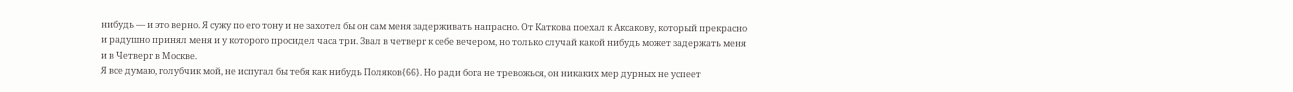нибудь — и это верно. Я сужу по его тону и не захотел бы он сам меня задерживать напрасно. От Каткова поехал к Аксакову, который прекрасно и радушно принял меня и у которого просидел часа три. Звал в четверг к себе вечером, но только случай какой нибудь может задержать меня и в Четверг в Москве.
Я все думаю, голубчик мой, не испугал бы тебя как нибудь Поляков{66}. Но ради бога не тревожься, он никаких мер дурных не успеет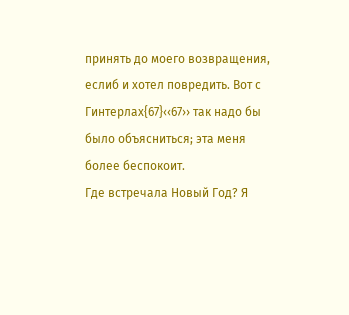принять до моего возвращения, еслиб и хотел повредить. Вот с Гинтерлах{67}‹‹67›› так надо бы было объясниться; эта меня более беспокоит.
Где встречала Новый Год? Я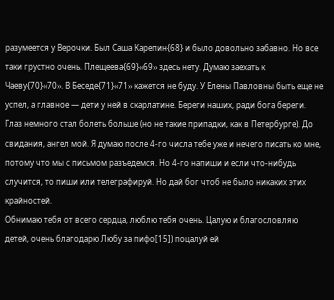разумеется у Верочки. Был Саша Карепин{68} и было довольно забавно. Но все таки грустно очень. Плещеева{69}‹‹69›› здесь нету. Думаю заехать к Чаеву{70}‹‹70››. В Беседе{71}‹‹71›› кажется не буду. У Елены Павловны быть еще не успел, а главное — дети у ней в скарлатине. Береги наших, ради бога береги. Глаз немного стал болеть больше (но не такие припадки, как в Петербурге). До свидания, ангел мой. Я думаю после 4-го числа тебе уже и нечего писать ко мне, потому что мы с письмом разъедемся. Но 4-го напиши и если что-нибудь случится, то пиши или телеграфируй. Но дай бог чтоб не было никаких этих крайностей.
Обнимаю тебя от всего сердца, люблю тебя очень. Цалую и благословляю детей, очень благодарю Любу за пифо[15]) поцалуй ей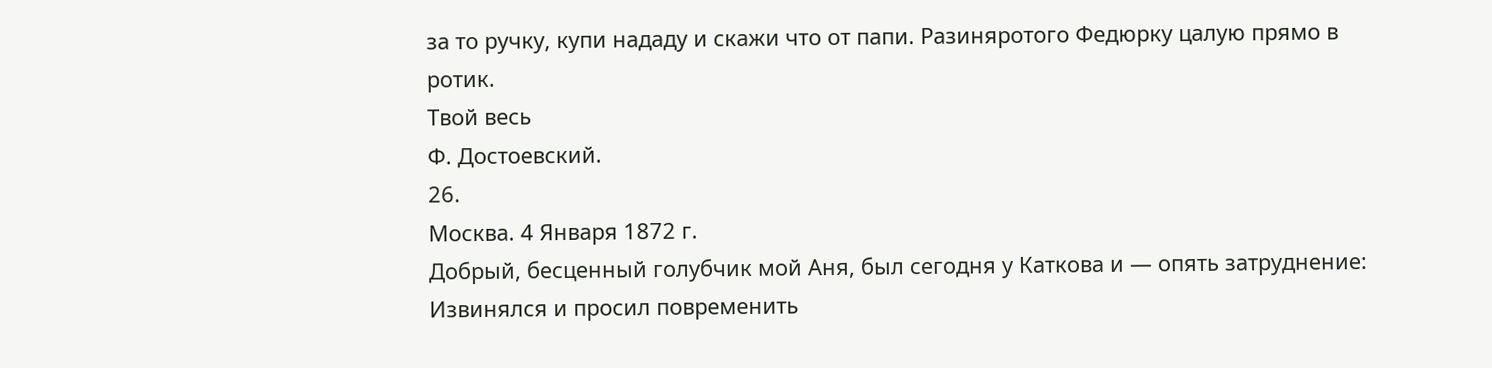за то ручку, купи нададу и скажи что от папи. Разиняротого Федюрку цалую прямо в ротик.
Твой весь
Ф. Достоевский.
26.
Москва. 4 Января 1872 г.
Добрый, бесценный голубчик мой Аня, был сегодня у Каткова и — опять затруднение: Извинялся и просил повременить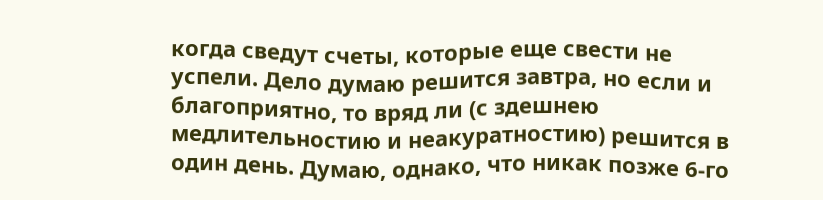когда сведут счеты, которые еще свести не успели. Дело думаю решится завтра, но если и благоприятно, то вряд ли (с здешнею медлительностию и неакуратностию) решится в один день. Думаю, однако, что никак позже 6-го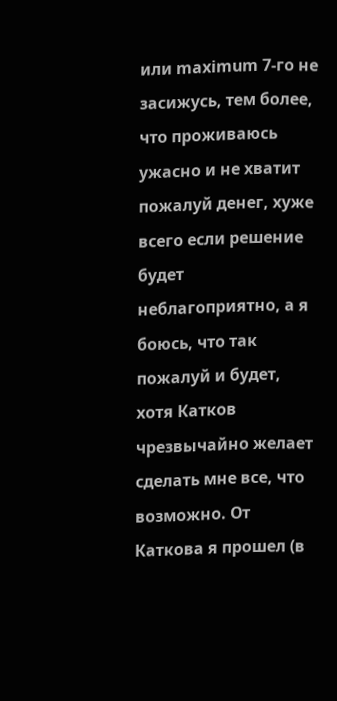или maximum 7-го не засижусь, тем более, что проживаюсь ужасно и не хватит пожалуй денег, хуже всего если решение будет неблагоприятно, а я боюсь, что так пожалуй и будет, хотя Катков чрезвычайно желает сделать мне все, что возможно. От Каткова я прошел (в